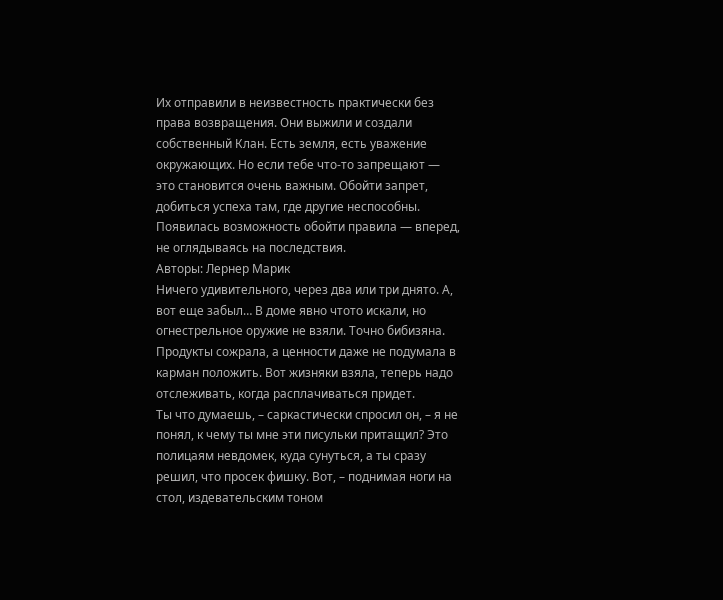Их отправили в неизвестность практически без права возвращения. Они выжили и создали собственный Клан. Есть земля, есть уважение окружающих. Но если тебе что-то запрещают — это становится очень важным. Обойти запрет, добиться успеха там, где другие неспособны. Появилась возможность обойти правила — вперед, не оглядываясь на последствия.
Авторы: Лернер Марик
Ничего удивительного, через два или три днято. А, вот еще забыл… В доме явно чтото искали, но огнестрельное оружие не взяли. Точно бибизяна. Продукты сожрала, а ценности даже не подумала в карман положить. Вот жизняки взяла, теперь надо отслеживать, когда расплачиваться придет.
Ты что думаешь, – саркастически спросил он, – я не понял, к чему ты мне эти писульки притащил? Это полицаям невдомек, куда сунуться, а ты сразу решил, что просек фишку. Вот, – поднимая ноги на стол, издевательским тоном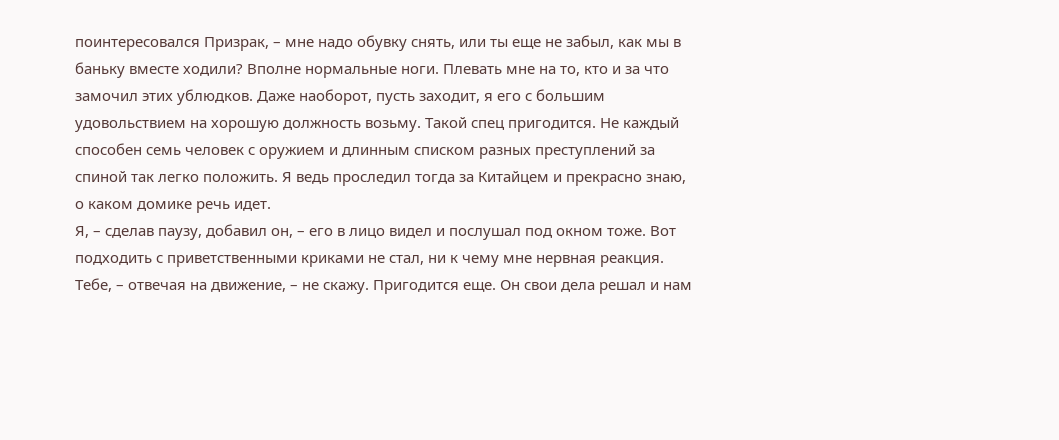поинтересовался Призрак, – мне надо обувку снять, или ты еще не забыл, как мы в баньку вместе ходили? Вполне нормальные ноги. Плевать мне на то, кто и за что замочил этих ублюдков. Даже наоборот, пусть заходит, я его с большим удовольствием на хорошую должность возьму. Такой спец пригодится. Не каждый способен семь человек с оружием и длинным списком разных преступлений за спиной так легко положить. Я ведь проследил тогда за Китайцем и прекрасно знаю, о каком домике речь идет.
Я, – сделав паузу, добавил он, – его в лицо видел и послушал под окном тоже. Вот подходить с приветственными криками не стал, ни к чему мне нервная реакция. Тебе, – отвечая на движение, – не скажу. Пригодится еще. Он свои дела решал и нам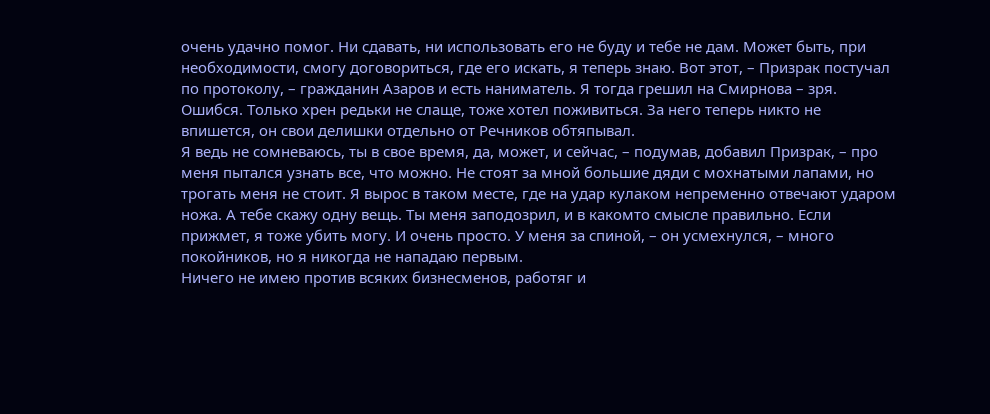очень удачно помог. Ни сдавать, ни использовать его не буду и тебе не дам. Может быть, при необходимости, смогу договориться, где его искать, я теперь знаю. Вот этот, – Призрак постучал по протоколу, – гражданин Азаров и есть наниматель. Я тогда грешил на Смирнова – зря. Ошибся. Только хрен редьки не слаще, тоже хотел поживиться. За него теперь никто не впишется, он свои делишки отдельно от Речников обтяпывал.
Я ведь не сомневаюсь, ты в свое время, да, может, и сейчас, – подумав, добавил Призрак, – про меня пытался узнать все, что можно. Не стоят за мной большие дяди с мохнатыми лапами, но трогать меня не стоит. Я вырос в таком месте, где на удар кулаком непременно отвечают ударом ножа. А тебе скажу одну вещь. Ты меня заподозрил, и в какомто смысле правильно. Если прижмет, я тоже убить могу. И очень просто. У меня за спиной, – он усмехнулся, – много покойников, но я никогда не нападаю первым.
Ничего не имею против всяких бизнесменов, работяг и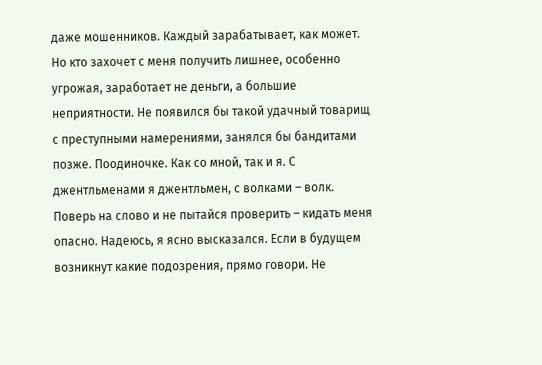даже мошенников. Каждый зарабатывает, как может. Но кто захочет с меня получить лишнее, особенно угрожая, заработает не деньги, а большие неприятности. Не появился бы такой удачный товарищ с преступными намерениями, занялся бы бандитами позже. Поодиночке. Как со мной, так и я. С джентльменами я джентльмен, с волками – волк. Поверь на слово и не пытайся проверить – кидать меня опасно. Надеюсь, я ясно высказался. Если в будущем возникнут какие подозрения, прямо говори. Не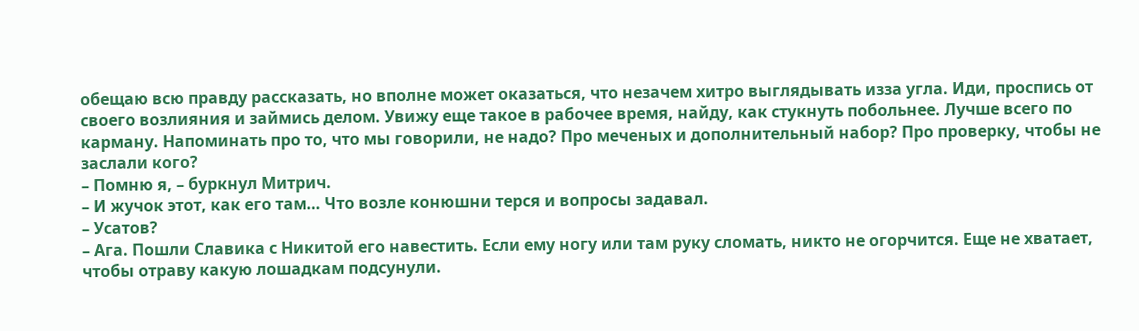обещаю всю правду рассказать, но вполне может оказаться, что незачем хитро выглядывать изза угла. Иди, проспись от своего возлияния и займись делом. Увижу еще такое в рабочее время, найду, как стукнуть побольнее. Лучше всего по карману. Напоминать про то, что мы говорили, не надо? Про меченых и дополнительный набор? Про проверку, чтобы не заслали кого?
– Помню я, – буркнул Митрич.
– И жучок этот, как его там… Что возле конюшни терся и вопросы задавал.
– Усатов?
– Ага. Пошли Славика с Никитой его навестить. Если ему ногу или там руку сломать, никто не огорчится. Еще не хватает, чтобы отраву какую лошадкам подсунули.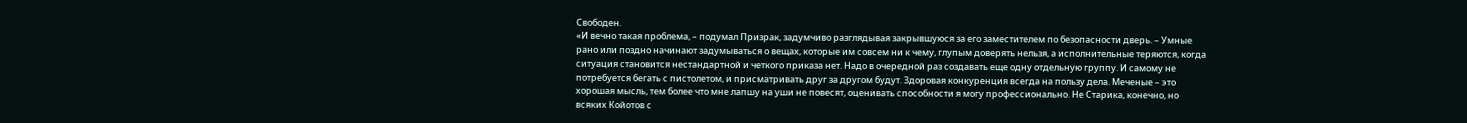Свободен.
«И вечно такая проблема, – подумал Призрак, задумчиво разглядывая закрывшуюся за его заместителем по безопасности дверь. – Умные рано или поздно начинают задумываться о вещах, которые им совсем ни к чему, глупым доверять нельзя, а исполнительные теряются, когда ситуация становится нестандартной и четкого приказа нет. Надо в очередной раз создавать еще одну отдельную группу. И самому не потребуется бегать с пистолетом, и присматривать друг за другом будут. Здоровая конкуренция всегда на пользу дела. Меченые – это хорошая мысль, тем более что мне лапшу на уши не повесят, оценивать способности я могу профессионально. Не Старика, конечно, но всяких Койотов с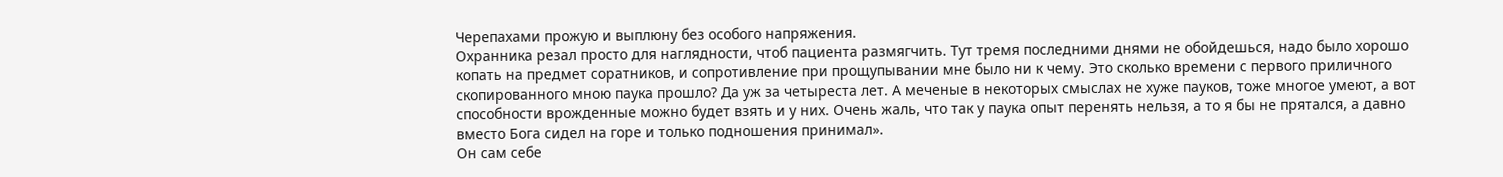Черепахами прожую и выплюну без особого напряжения.
Охранника резал просто для наглядности, чтоб пациента размягчить. Тут тремя последними днями не обойдешься, надо было хорошо копать на предмет соратников, и сопротивление при прощупывании мне было ни к чему. Это сколько времени с первого приличного скопированного мною паука прошло? Да уж за четыреста лет. А меченые в некоторых смыслах не хуже пауков, тоже многое умеют, а вот способности врожденные можно будет взять и у них. Очень жаль, что так у паука опыт перенять нельзя, а то я бы не прятался, а давно вместо Бога сидел на горе и только подношения принимал».
Он сам себе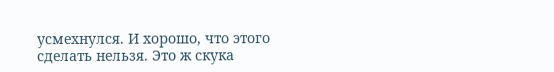усмехнулся. И хорошо, что этого сделать нельзя. Это ж скука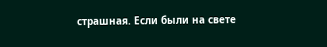страшная. Если были на свете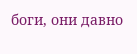боги, они давно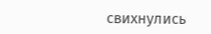свихнулись